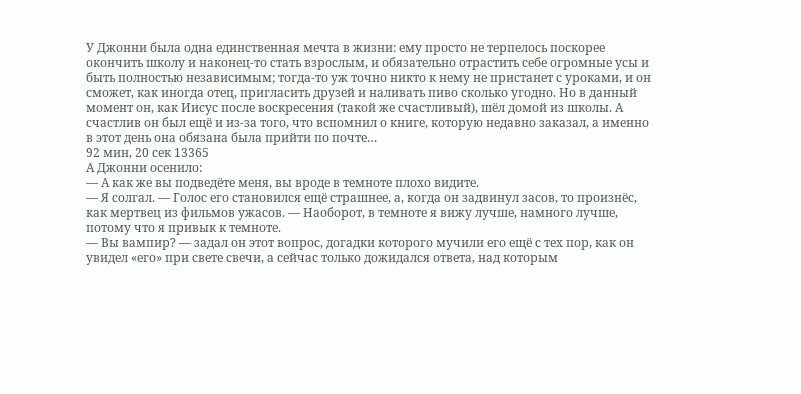У Джонни была одна единственная мечта в жизни: ему просто не терпелось поскорее окончить школу и наконец-то стать взрослым, и обязательно отрастить себе огромные усы и быть полностью независимым; тогда-то уж точно никто к нему не пристанет с уроками, и он сможет, как иногда отец, пригласить друзей и наливать пиво сколько угодно. Но в данный момент он, как Иисус после воскресения (такой же счастливый), шёл домой из школы. А счастлив он был ещё и из-за того, что вспомнил о книге, которую недавно заказал, а именно в этот день она обязана была прийти по почте…
92 мин, 20 сек 13365
А Джонни осенило:
— А как же вы подведёте меня, вы вроде в темноте плохо видите.
— Я солгал. — Голос его становился ещё страшнее, а, когда он задвинул засов, то произнёс, как мертвец из фильмов ужасов. — Наоборот, в темноте я вижу лучше, намного лучше, потому что я привык к темноте.
— Вы вампир? — задал он этот вопрос, догадки которого мучили его ещё с тех пор, как он увидел «его» при свете свечи, а сейчас только дожидался ответа, над которым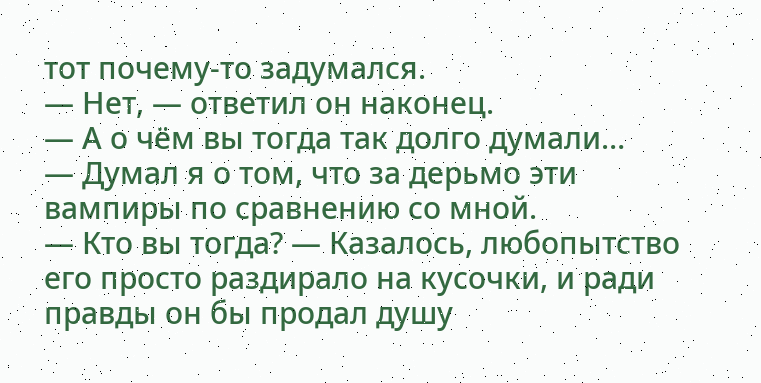тот почему-то задумался.
— Нет, — ответил он наконец.
— А о чём вы тогда так долго думали…
— Думал я о том, что за дерьмо эти вампиры по сравнению со мной.
— Кто вы тогда? — Казалось, любопытство его просто раздирало на кусочки, и ради правды он бы продал душу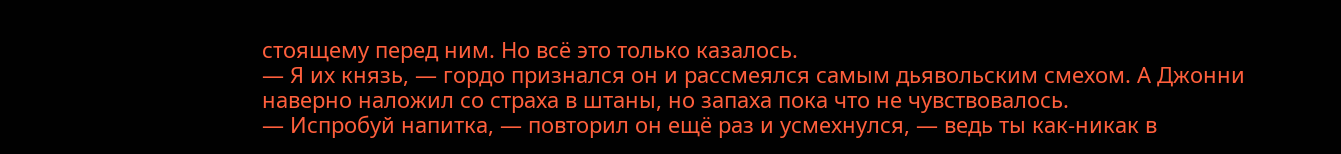стоящему перед ним. Но всё это только казалось.
— Я их князь, — гордо признался он и рассмеялся самым дьявольским смехом. А Джонни наверно наложил со страха в штаны, но запаха пока что не чувствовалось.
— Испробуй напитка, — повторил он ещё раз и усмехнулся, — ведь ты как-никак в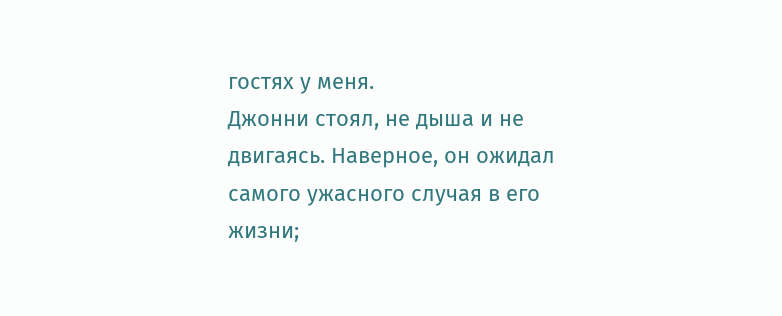гостях у меня.
Джонни стоял, не дыша и не двигаясь. Наверное, он ожидал самого ужасного случая в его жизни;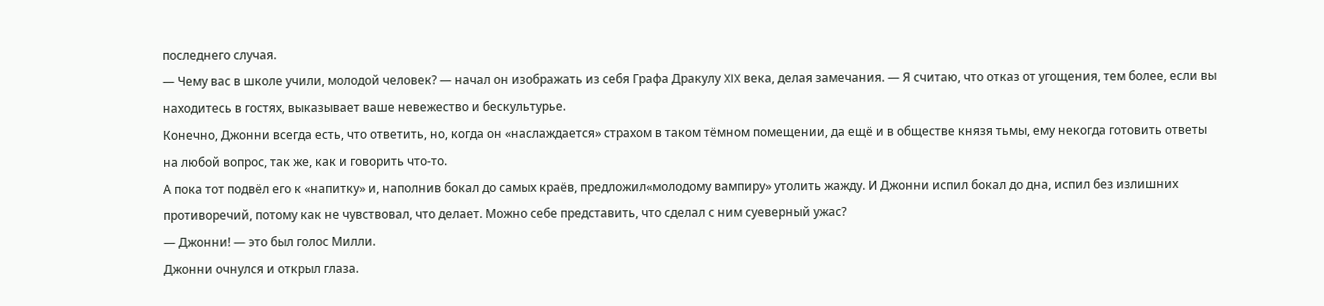последнего случая.
— Чему вас в школе учили, молодой человек? — начал он изображать из себя Графа Дракулу XIX века, делая замечания. — Я считаю, что отказ от угощения, тем более, если вы находитесь в гостях, выказывает ваше невежество и бескультурье.
Конечно, Джонни всегда есть, что ответить, но, когда он «наслаждается» страхом в таком тёмном помещении, да ещё и в обществе князя тьмы, ему некогда готовить ответы на любой вопрос, так же, как и говорить что-то.
А пока тот подвёл его к «напитку» и, наполнив бокал до самых краёв, предложил«молодому вампиру» утолить жажду. И Джонни испил бокал до дна, испил без излишних противоречий, потому как не чувствовал, что делает. Можно себе представить, что сделал с ним суеверный ужас?
— Джонни! — это был голос Милли.
Джонни очнулся и открыл глаза.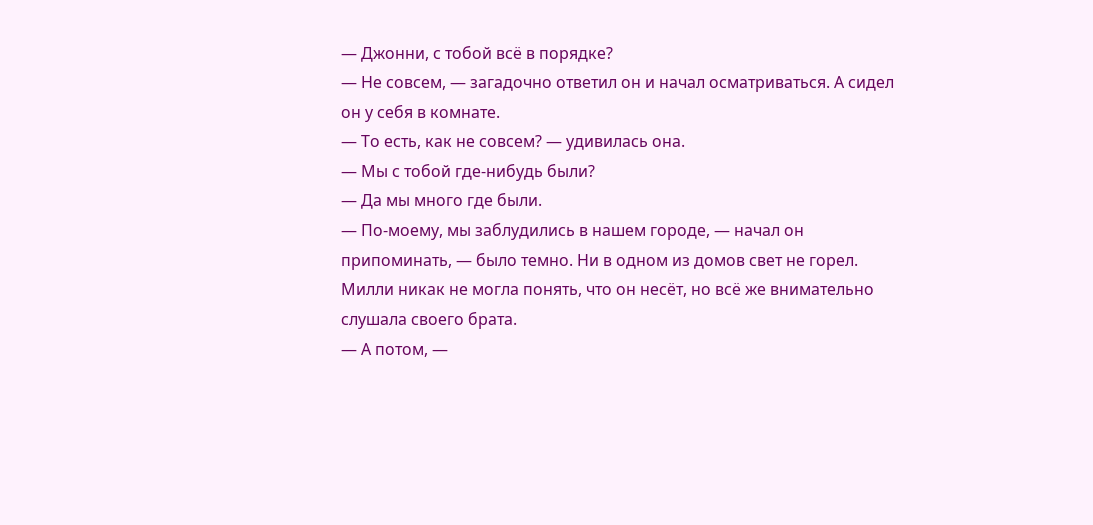— Джонни, с тобой всё в порядке?
— Не совсем, — загадочно ответил он и начал осматриваться. А сидел он у себя в комнате.
— То есть, как не совсем? — удивилась она.
— Мы с тобой где-нибудь были?
— Да мы много где были.
— По-моему, мы заблудились в нашем городе, — начал он припоминать, — было темно. Ни в одном из домов свет не горел.
Милли никак не могла понять, что он несёт, но всё же внимательно слушала своего брата.
— А потом, —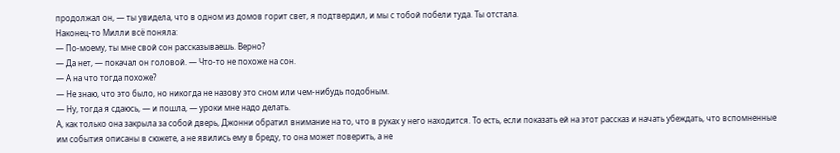продолжал он, — ты увидела, что в одном из домов горит свет, я подтвердил, и мы с тобой побели туда. Ты отстала.
Наконец-то Милли всё поняла:
— По-моему, ты мне свой сон рассказываешь. Верно?
— Да нет, — покачал он головой. — Что-то не похоже на сон.
— А на что тогда похоже?
— Не знаю, что это было, но никогда не назову это сном или чем-нибудь подобным.
— Ну, тогда я сдаюсь, — и пошла, — уроки мне надо делать.
А, как только она закрыла за собой дверь, Джонни обратил внимание на то, что в руках у него находится. То есть, если показать ей на этот рассказ и начать убеждать, что вспомненные им события описаны в сюжете, а не явились ему в бреду, то она может поверить, а не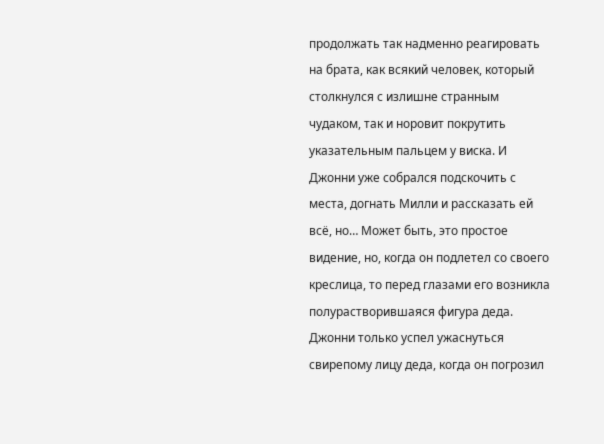продолжать так надменно реагировать на брата, как всякий человек, который столкнулся с излишне странным чудаком, так и норовит покрутить указательным пальцем у виска. И Джонни уже собрался подскочить с места, догнать Милли и рассказать ей всё, но… Может быть, это простое видение, но, когда он подлетел со своего креслица, то перед глазами его возникла полурастворившаяся фигура деда. Джонни только успел ужаснуться свирепому лицу деда, когда он погрозил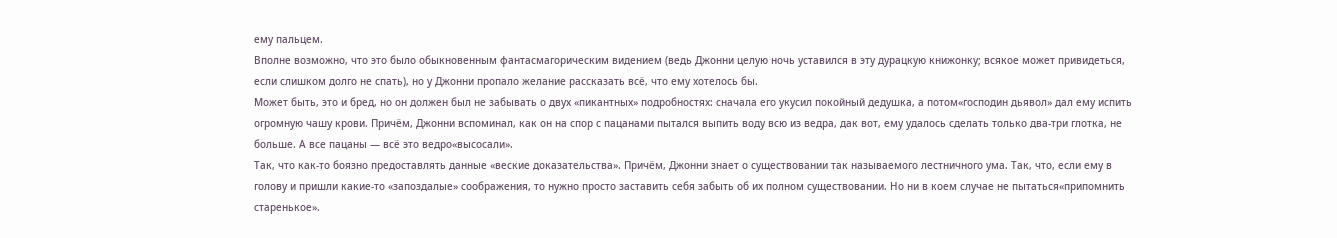ему пальцем.
Вполне возможно, что это было обыкновенным фантасмагорическим видением (ведь Джонни целую ночь уставился в эту дурацкую книжонку; всякое может привидеться, если слишком долго не спать), но у Джонни пропало желание рассказать всё, что ему хотелось бы.
Может быть, это и бред, но он должен был не забывать о двух «пикантных» подробностях: сначала его укусил покойный дедушка, а потом«господин дьявол» дал ему испить огромную чашу крови. Причём, Джонни вспоминал, как он на спор с пацанами пытался выпить воду всю из ведра, дак вот, ему удалось сделать только два-три глотка, не больше. А все пацаны — всё это ведро«высосали».
Так, что как-то боязно предоставлять данные «веские доказательства». Причём, Джонни знает о существовании так называемого лестничного ума. Так, что, если ему в голову и пришли какие-то «запоздалые» соображения, то нужно просто заставить себя забыть об их полном существовании. Но ни в коем случае не пытаться«припомнить старенькое».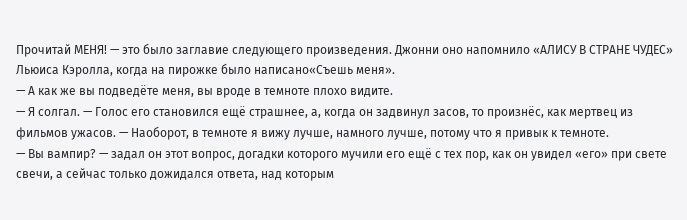Прочитай МЕНЯ! — это было заглавие следующего произведения. Джонни оно напомнило «АЛИСУ В СТРАНЕ ЧУДЕС» Льюиса Кэролла, когда на пирожке было написано«Съешь меня».
— А как же вы подведёте меня, вы вроде в темноте плохо видите.
— Я солгал. — Голос его становился ещё страшнее, а, когда он задвинул засов, то произнёс, как мертвец из фильмов ужасов. — Наоборот, в темноте я вижу лучше, намного лучше, потому что я привык к темноте.
— Вы вампир? — задал он этот вопрос, догадки которого мучили его ещё с тех пор, как он увидел «его» при свете свечи, а сейчас только дожидался ответа, над которым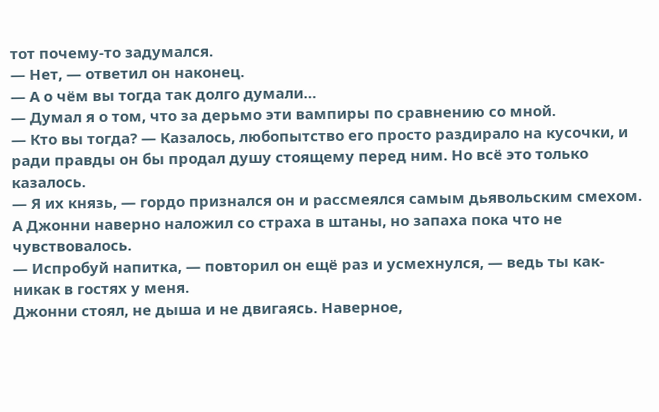тот почему-то задумался.
— Нет, — ответил он наконец.
— А о чём вы тогда так долго думали…
— Думал я о том, что за дерьмо эти вампиры по сравнению со мной.
— Кто вы тогда? — Казалось, любопытство его просто раздирало на кусочки, и ради правды он бы продал душу стоящему перед ним. Но всё это только казалось.
— Я их князь, — гордо признался он и рассмеялся самым дьявольским смехом. А Джонни наверно наложил со страха в штаны, но запаха пока что не чувствовалось.
— Испробуй напитка, — повторил он ещё раз и усмехнулся, — ведь ты как-никак в гостях у меня.
Джонни стоял, не дыша и не двигаясь. Наверное,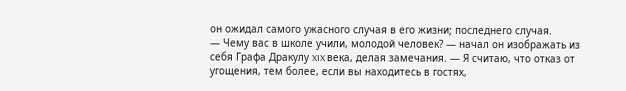он ожидал самого ужасного случая в его жизни; последнего случая.
— Чему вас в школе учили, молодой человек? — начал он изображать из себя Графа Дракулу XIX века, делая замечания. — Я считаю, что отказ от угощения, тем более, если вы находитесь в гостях,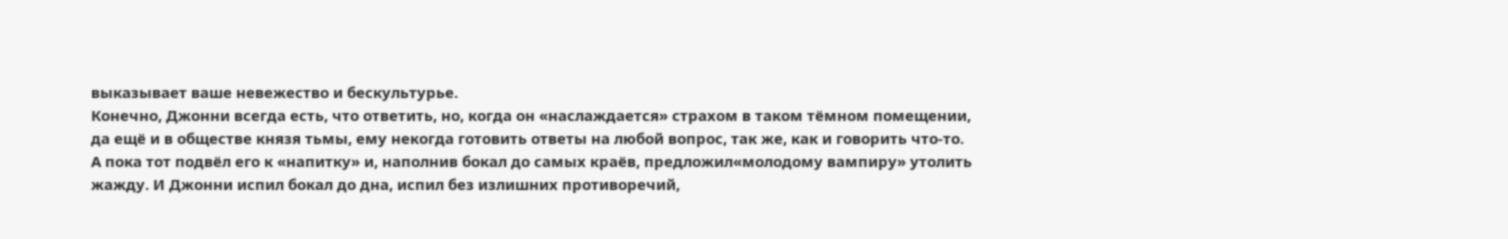выказывает ваше невежество и бескультурье.
Конечно, Джонни всегда есть, что ответить, но, когда он «наслаждается» страхом в таком тёмном помещении, да ещё и в обществе князя тьмы, ему некогда готовить ответы на любой вопрос, так же, как и говорить что-то.
А пока тот подвёл его к «напитку» и, наполнив бокал до самых краёв, предложил«молодому вампиру» утолить жажду. И Джонни испил бокал до дна, испил без излишних противоречий,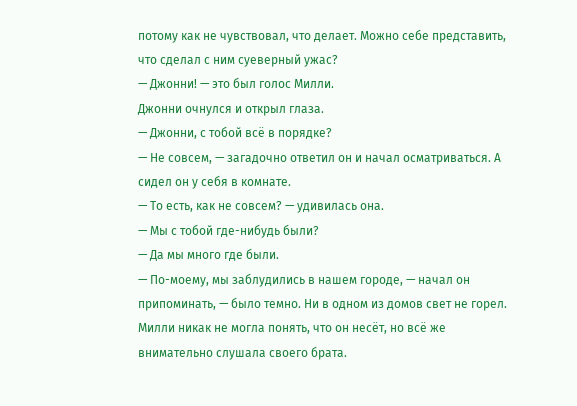потому как не чувствовал, что делает. Можно себе представить, что сделал с ним суеверный ужас?
— Джонни! — это был голос Милли.
Джонни очнулся и открыл глаза.
— Джонни, с тобой всё в порядке?
— Не совсем, — загадочно ответил он и начал осматриваться. А сидел он у себя в комнате.
— То есть, как не совсем? — удивилась она.
— Мы с тобой где-нибудь были?
— Да мы много где были.
— По-моему, мы заблудились в нашем городе, — начал он припоминать, — было темно. Ни в одном из домов свет не горел.
Милли никак не могла понять, что он несёт, но всё же внимательно слушала своего брата.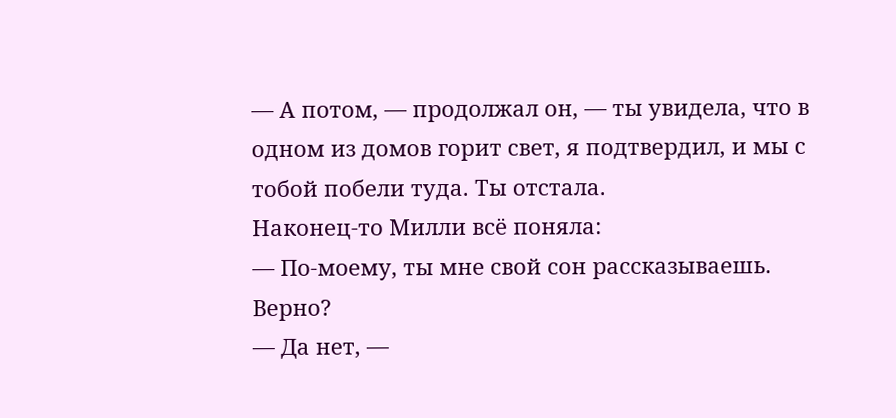— А потом, — продолжал он, — ты увидела, что в одном из домов горит свет, я подтвердил, и мы с тобой побели туда. Ты отстала.
Наконец-то Милли всё поняла:
— По-моему, ты мне свой сон рассказываешь. Верно?
— Да нет, —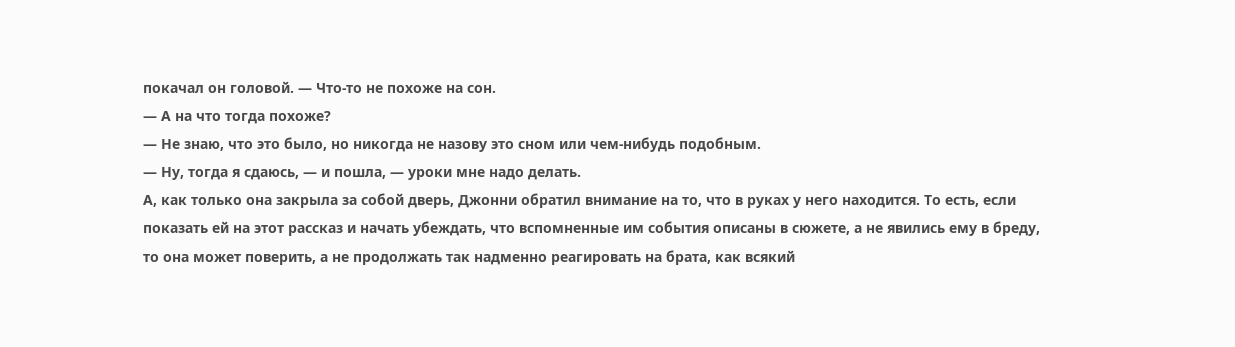покачал он головой. — Что-то не похоже на сон.
— А на что тогда похоже?
— Не знаю, что это было, но никогда не назову это сном или чем-нибудь подобным.
— Ну, тогда я сдаюсь, — и пошла, — уроки мне надо делать.
А, как только она закрыла за собой дверь, Джонни обратил внимание на то, что в руках у него находится. То есть, если показать ей на этот рассказ и начать убеждать, что вспомненные им события описаны в сюжете, а не явились ему в бреду, то она может поверить, а не продолжать так надменно реагировать на брата, как всякий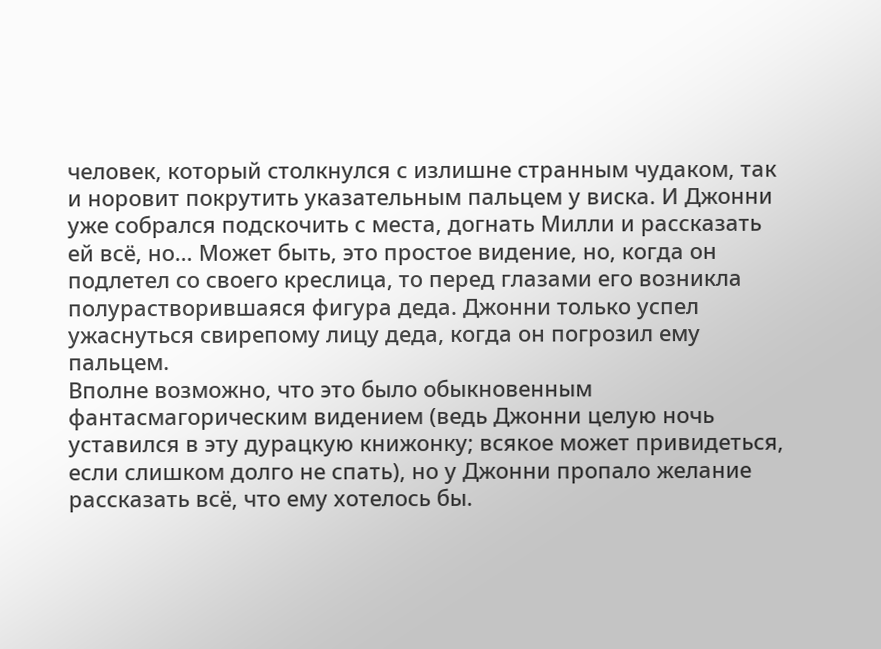человек, который столкнулся с излишне странным чудаком, так и норовит покрутить указательным пальцем у виска. И Джонни уже собрался подскочить с места, догнать Милли и рассказать ей всё, но… Может быть, это простое видение, но, когда он подлетел со своего креслица, то перед глазами его возникла полурастворившаяся фигура деда. Джонни только успел ужаснуться свирепому лицу деда, когда он погрозил ему пальцем.
Вполне возможно, что это было обыкновенным фантасмагорическим видением (ведь Джонни целую ночь уставился в эту дурацкую книжонку; всякое может привидеться, если слишком долго не спать), но у Джонни пропало желание рассказать всё, что ему хотелось бы.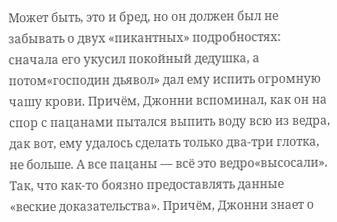Может быть, это и бред, но он должен был не забывать о двух «пикантных» подробностях: сначала его укусил покойный дедушка, а потом«господин дьявол» дал ему испить огромную чашу крови. Причём, Джонни вспоминал, как он на спор с пацанами пытался выпить воду всю из ведра, дак вот, ему удалось сделать только два-три глотка, не больше. А все пацаны — всё это ведро«высосали».
Так, что как-то боязно предоставлять данные «веские доказательства». Причём, Джонни знает о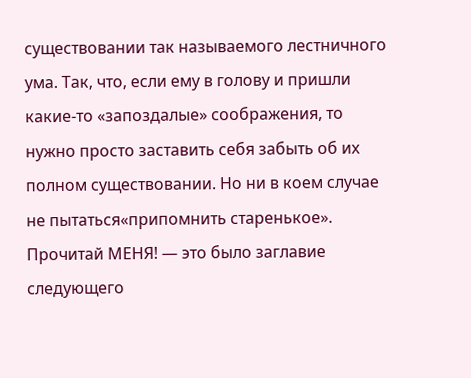существовании так называемого лестничного ума. Так, что, если ему в голову и пришли какие-то «запоздалые» соображения, то нужно просто заставить себя забыть об их полном существовании. Но ни в коем случае не пытаться«припомнить старенькое».
Прочитай МЕНЯ! — это было заглавие следующего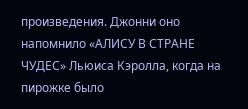произведения. Джонни оно напомнило «АЛИСУ В СТРАНЕ ЧУДЕС» Льюиса Кэролла, когда на пирожке было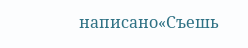написано«Съешь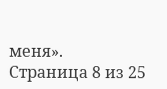меня».
Страница 8 из 25